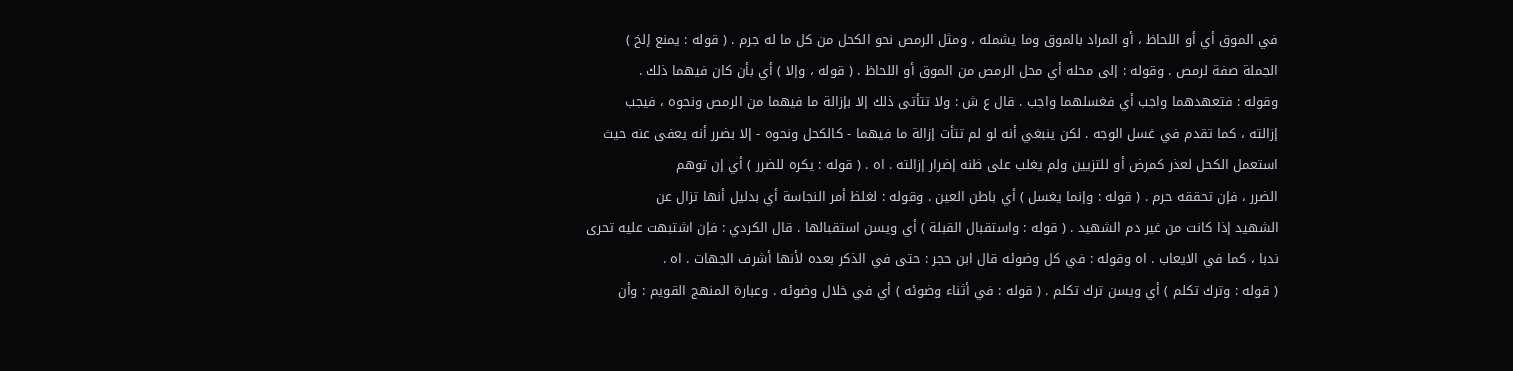في الموق أي أو اللحاظ ، أو المراد بالموق وما يشمله ، ومثل الرمص نحو الكحل من كل ما له جرم . ( قوله : يمنع إلخ )
الجملة صفة لرمص . وقوله : إلى محله أي محل الرمص من الموق أو اللحاظ . ( قوله ، وإلا ) أي بأن كان فيهما ذلك .
وقوله : فتعهدهما واجب أي فغسلهما واجب . قال ع ش : ولا تتأتى ذلك إلا بإزالة ما فيهما من الرمص ونحوه ، فيجب
إزالته ، كما تقدم في غسل الوجه . لكن ينبغي أنه لو لم تتأت إزالة ما فيهما - كالكحل ونحوه - إلا بضرر أنه يعفى عنه حيث
استعمل الكحل لعذر كمرض أو للتزيين ولم يغلب على ظنه إضرار إزالته . اه . ( قوله : يكره للضرر ) أي إن توهم
الضرر ، فإن تحققه حرم . ( قوله : وإنما يغسل ) أي باطن العين . وقوله : لغلظ أمر النجاسة أي بدليل أنها تزال عن
الشهيد إذا كانت من غير دم الشهيد . ( قوله : واستقبال القبلة ) أي ويسن استقبالها . قال الكردي : فإن اشتبهت عليه تحرى
ندبا ، كما في الايعاب . اه وقوله : في كل وضوئه قال ابن حجر : حتى في الذكر بعده لأنها أشرف الجهات . اه .
( قوله : وترك تكلم ) أي ويسن ترك تكلم . ( قوله : في أثناء وضوئه ) أي في خلال وضوئه . وعبارة المنهج القويم : وأن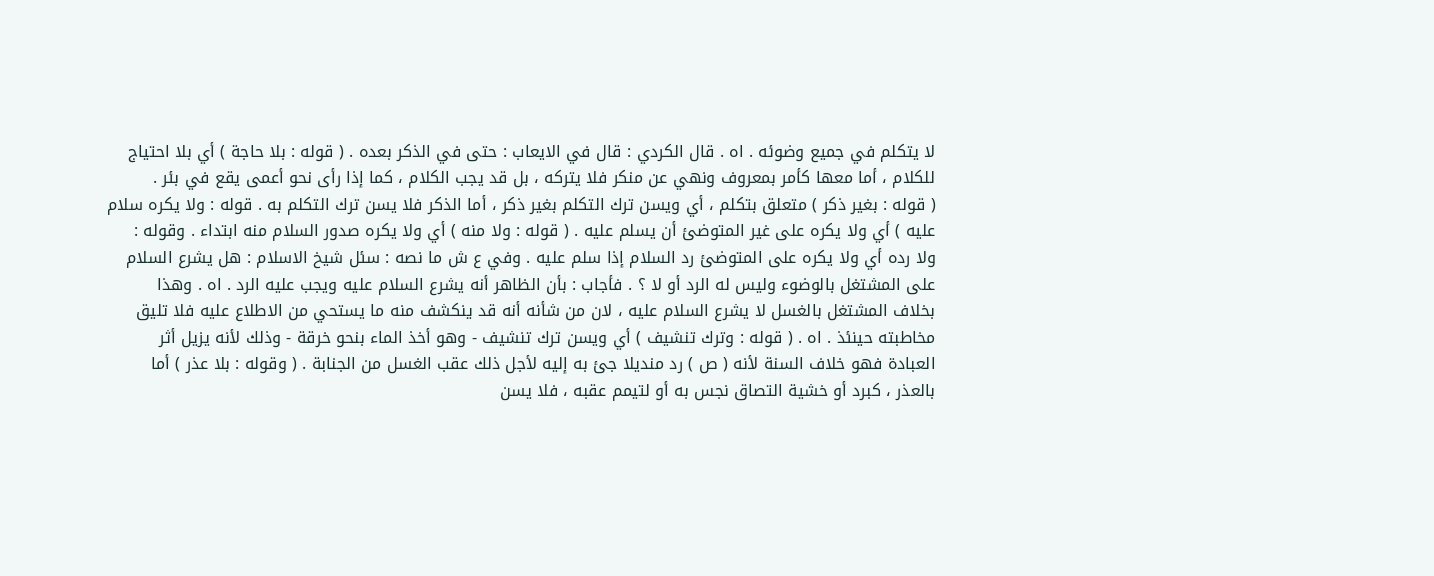لا يتكلم في جميع وضوئه . اه . قال الكردي : قال في الايعاب : حتى في الذكر بعده . ( قوله : بلا حاجة ) أي بلا احتياج
للكلام ، أما معها كأمر بمعروف ونهي عن منكر فلا يتركه ، بل قد يجب الكلام ، كما إذا رأى نحو أعمى يقع في بئر .
( قوله : بغير ذكر ) متعلق بتكلم ، أي ويسن ترك التكلم بغير ذكر ، أما الذكر فلا يسن ترك التكلم به . قوله : ولا يكره سلام
عليه ) أي ولا يكره على غير المتوضئ أن يسلم عليه . ( قوله : ولا منه ) أي ولا يكره صدور السلام منه ابتداء . وقوله :
ولا رده أي ولا يكره على المتوضئ رد السلام إذا سلم عليه . وفي ع ش ما نصه : سئل شيخ الاسلام : هل يشرع السلام
على المشتغل بالوضوء وليس له الرد أو لا ؟ . فأجاب : بأن الظاهر أنه يشرع السلام عليه ويجب عليه الرد . اه . وهذا
بخلاف المشتغل بالغسل لا يشرع السلام عليه ، لان من شأنه أنه قد ينكشف منه ما يستحي من الاطلاع عليه فلا تليق
مخاطبته حينئذ . اه . ( قوله : وترك تنشيف ) أي ويسن ترك تنشيف - وهو أخذ الماء بنحو خرقة - وذلك لأنه يزيل أثر
العبادة فهو خلاف السنة لأنه ( ص ) رد منديلا جئ به إليه لأجل ذلك عقب الغسل من الجنابة . ( وقوله : بلا عذر ) أما
بالعذر ، كبرد أو خشية التصاق نجس به أو لتيمم عقبه ، فلا يسن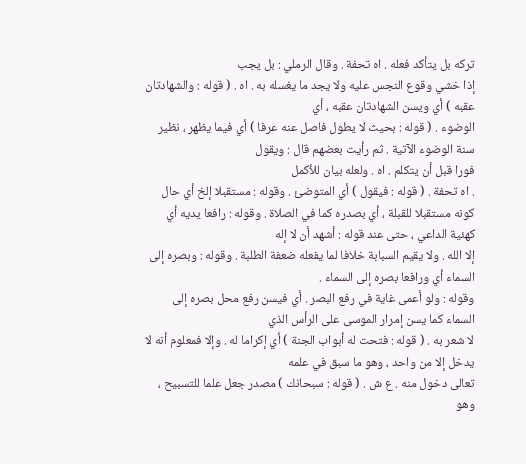تركه بل يتأكد فعله . اه تحفة . وقال الرملي : بل يجب
إذا خشي وقوع النجس عليه ولا يجد ما يغسله به . اه . ( قوله : والشهادتان عقبه ) أي ويسن الشهادتان عقبه ، أي
الوضوء . ( قوله : بحيث لا يطول فاصل عنه عرفا ) أي فيما يظهر ، نظير سنة الوضوء الآتية . ثم رأيت بعضهم قال : ويقول
فورا قبل أن يتكلم . اه . ولعله بيان للأكمل
. اه تحفة . ( قوله : فيقول ) أي المتوضئ . وقوله : مستقبلا إلخ أي حال
كونه مستقبلا للقبلة ، أي بصدره كما في الصلاة . وقوله : رافعا يديه أي كهئية الداعي ، حتى عند قوله : أشهد أن لا إله
إلا الله . ولا يقيم السبابة خلافا لما يفعله ضعفة الطلبة . وقوله : وبصره إلى السماء أي ورافعا بصره إلى السماء .
وقوله : ولو أعمى غاية في رفع البصر . أي فيسن رفع محل بصره إلى السماء كما يسن إمرار الموسى على الرأس الذي
لا شعر به . ( قوله : فتحت له أبواب الجنة ) أي إكراما له . وإلا فمعلوم أنه لا يدخل إلا من واحد ، وهو ما سبق في علمه
تعالى دخول منه . ع ش . ( قوله : سبحانك ) مصدر جعل علما للتسبيح ، وهو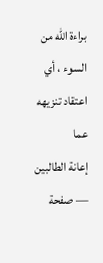براءة الله من السوء ، أي اعتقاد تنزيهه عما
إعانة الطالبين — صفحة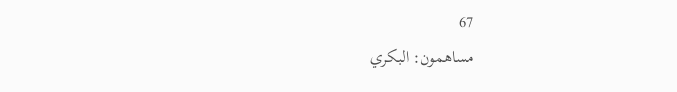67
مساهمون: البكري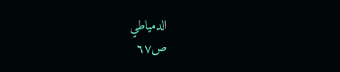الدمياطي
ص٦٧